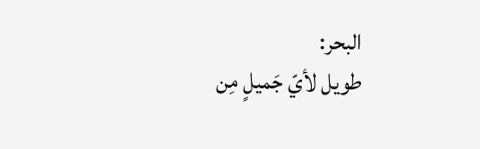البحر:
طويل لأيّ جَميلٍ مِن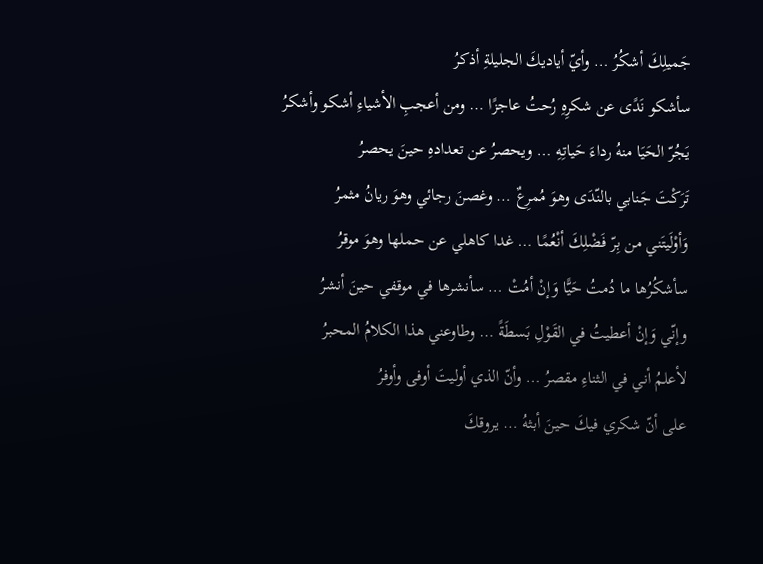جَميلِكَ أشكُرُ … وأيّ أياديكَ الجليلةِ أذكرُ
سأشكو نَدًى عن شكرِهِ رُحتُ عاجزًا … ومن أعجبِ الأشياءِ أشكو وأشكرُ
يَجُرّ الحَيَا منهُ رداءَ حَياتِهِ … ويحصرُ عن تعدادهِ حينَ يحصرُ
تَرَكْتَ جَنابي بالنّدَى وهوَ مُمرِعٌ … وغصنَ رجائي وهوَ ريانُ مثمرُ
وَأوْلَيتَني من بِرّ فَضْلِكَ أنْعُمًا … غدا كاهلي عن حملها وهوَ موقرُ
سأشكُرُها ما دُمتُ حَيًّا وَإنْ أمُتْ … سأنشرها في موقفي حينَ أنشرُ
وإنّي وَإنْ أعطيتُ في القَوْلِ بَسطَةً … وطاوعني هذا الكلامُ المحبرُ
لأعلمُ أني في الثناءِ مقصرُ … وأنّ الذي أوليتَ أوفى وأوفرُ
على أنّ شكري فيكَ حينَ أبثهُ … يروقكَ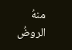منهُ الروضُ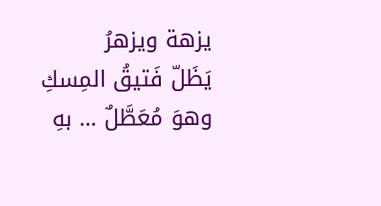يزهة ويزهرُ
يَظَلّ فَتيقُ المِسكِ وهوَ مُعَطَّلٌ … بهِ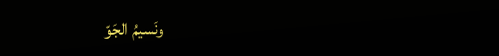ونَسيمُ الجَوّ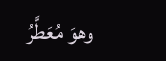وهوَ مُعَطَّرُ